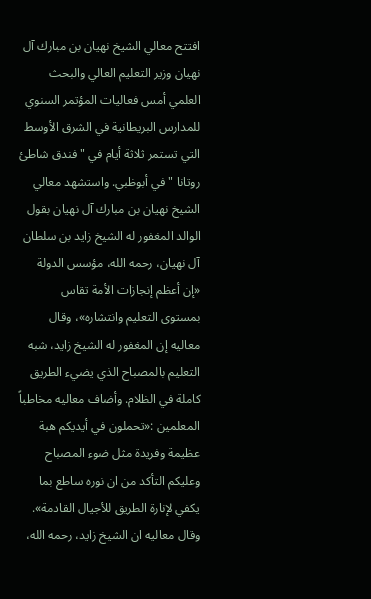افتتح معالي الشيخ نهيان بن مبارك آل نهيان وزير التعليم العالي والبحث العلمي أمس فعاليات المؤتمر السنوي للمدارس البريطانية في الشرق الأوسط التي تستمر ثلاثة أيام في "فندق شاطئ روتانا " في أبوظبي. واستشهد معالي الشيخ نهيان بن مبارك آل نهيان بقول الوالد المغفور له الشيخ زايد بن سلطان آل نهيان، رحمه الله، مؤسس الدولة «إن أعظم إنجازات الأمة تقاس بمستوى التعليم وانتشاره»، وقال معاليه إن المغفور له الشيخ زايد، شبه التعليم بالمصباح الذي يضيء الطريق كاملة في الظلام. وأضاف معاليه مخاطباً المعلمين :«تحملون في أيديكم هبة عظيمة وفريدة مثل ضوء المصباح وعليكم التأكد من ان نوره ساطع بما يكفي لإنارة الطريق للأجيال القادمة».
وقال معاليه ان الشيخ زايد، رحمه الله،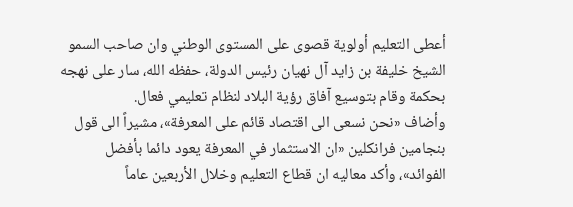أعطى التعليم أولوية قصوى على المستوى الوطني وان صاحب السمو الشيخ خليفة بن زايد آل نهيان رئيس الدولة، حفظه الله، سار على نهجه بحكمة وقام بتوسيع آفاق رؤية البلاد لنظام تعليمي فعال.
وأضاف «نحن نسعى الى اقتصاد قائم على المعرفة»، مشيراً الى قول بنجامين فرانكلين «ان الاستثمار في المعرفة يعود دائما بأفضل الفوائد»، وأكد معاليه ان قطاع التعليم وخلال الأربعين عاماً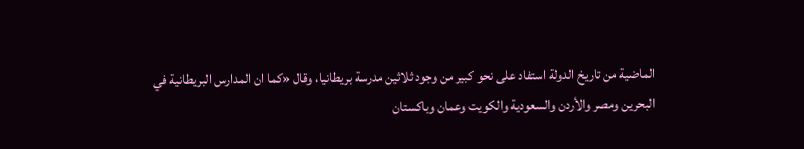الماضية من تاريخ الدولة استفاد على نحو كبير من وجود ثلاثين مدرسة بريطانيا، وقال «كما ان المدارس البريطانية في البحرين ومصر والأردن والسعودية والكويت وعمان وباكستان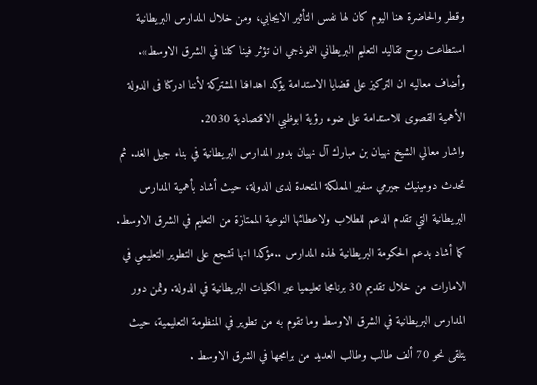وقطر والحاضرة هنا اليوم كان لها نفس التأثير الايجابي، ومن خلال المدارس البريطانية استطاعت روح تقاليد التعليم البريطاني النموذجي ان تؤثر فينا كلنا في الشرق الاوسط». وأضاف معاليه ان التركيز على قضايا الاستدامة يؤكد اهدافنا المشتركة لأننا ادركنا فى الدولة الأهمية القصوى للاستدامة على ضوء رؤية ابوظبي الاقتصادية 2030.
واشار معالي الشيخ نهيان بن مبارك آل نهيان بدور المدارس البريطانية في بناء جيل الغد. ثم تحدث دومينيك جيرمي سفير المملكة المتحدة لدى الدولة، حيث أشاد بأهمية المدارس البريطانية التي تقدم الدعم للطلاب ولاعطائها النوعية الممتازة من التعليم في الشرق الاوسط. كما أشاد بدعم الحكومة البريطانية لهذه المدارس ..مؤكدا انها تشجع على التطوير التعليمي في الامارات من خلال تقديم 30 برنامجا تعليميا عبر الكليات البريطانية في الدولة. وثمن دور المدارس البريطانية في الشرق الاوسط وما تقوم به من تطوير في المنظومة التعليمية، حيث يتلقى نحو 70 ألف طالب وطالب العديد من برامجها في الشرق الاوسط .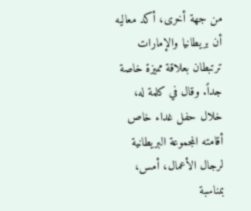من جهة أخرى، أكد معاليه أن بريطانيا والإمارات ترتبطان بعلاقة مميزة خاصة جداً. وقال في كلمة له، خلال حفل غداء خاص أقامته المجموعة البريطانية لرجال الأعمال، أمس، بمناسبة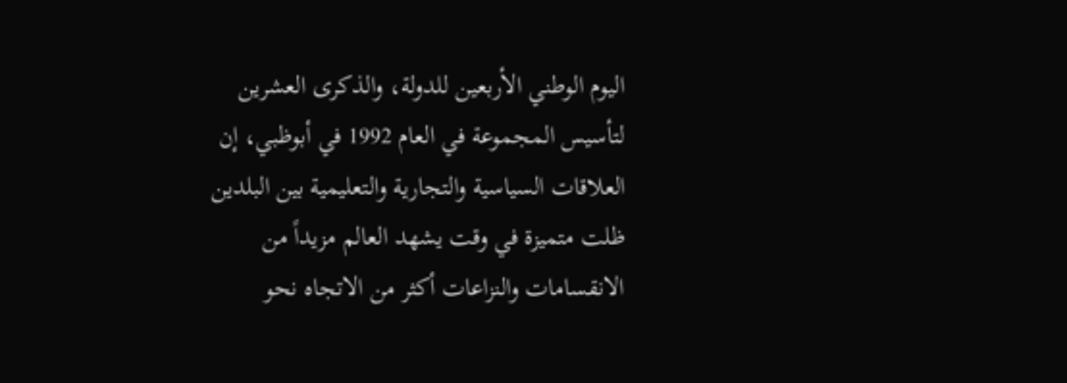اليوم الوطني الأربعين للدولة، والذكرى العشرين لتأسيس المجموعة في العام 1992 في أبوظبي، إن العلاقات السياسية والتجارية والتعليمية بين البلدين ظلت متميزة في وقت يشهد العالم مزيداً من الانقسامات والنزاعات أكثر من الاتجاه نحو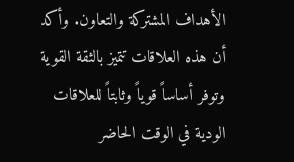الأهداف المشتركة والتعاون. وأكد أن هذه العلاقات تتميز بالثقة القوية وتوفر أساساً قوياً وثابتاً للعلاقات الودية في الوقت الحاضر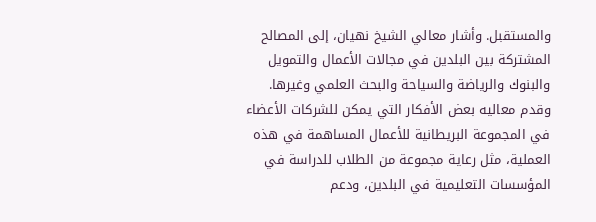والمستقبل. وأشار معالي الشيخ نهيان، إلى المصالح المشتركة بين البلدين في مجالات الأعمال والتمويل والبنوك والرياضة والسياحة والبحث العلمي وغيرها. وقدم معاليه بعض الأفكار التي يمكن للشركات الأعضاء في المجموعة البريطانية للأعمال المساهمة في هذه العملية، مثل رعاية مجموعة من الطلاب للدراسة في المؤسسات التعليمية في البلدين، ودعم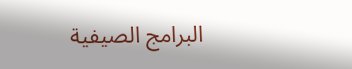البرامج الصيفية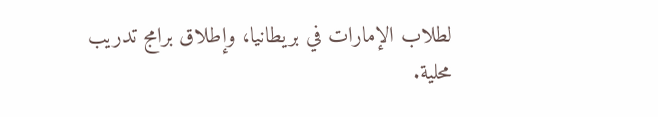لطلاب الإمارات في بريطانيا، وإطلاق برامج تدريب محلية.